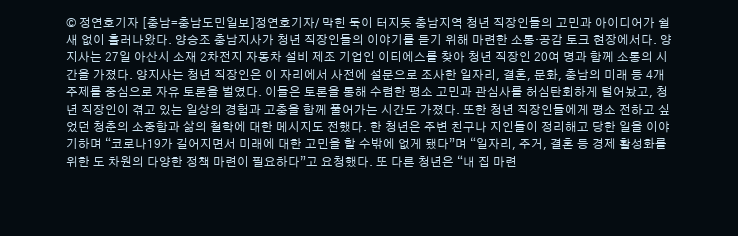© 정연호기자 [충남=충남도민일보]정연호기자/ 막힌 둑이 터지듯 충남지역 청년 직장인들의 고민과 아이디어가 쉴 새 없이 흘러나왔다. 양승조 충남지사가 청년 직장인들의 이야기를 듣기 위해 마련한 소통‧공감 토크 현장에서다. 양 지사는 27일 아산시 소재 2차전지 자동차 설비 제조 기업인 이티에스를 찾아 청년 직장인 20여 명과 함께 소통의 시간을 가졌다. 양지사는 청년 직장인은 이 자리에서 사전에 설문으로 조사한 일자리, 결혼, 문화, 충남의 미래 등 4개 주제를 중심으로 자유 토론을 벌였다. 이들은 토론을 통해 수렴한 평소 고민과 관심사를 허심탄회하게 털어놨고, 청년 직장인이 겪고 있는 일상의 경험과 고충을 함께 풀어가는 시간도 가졌다. 또한 청년 직장인들에게 평소 전하고 싶었던 청춘의 소중함과 삶의 철학에 대한 메시지도 전했다. 한 청년은 주변 친구나 지인들이 정리해고 당한 일을 이야기하며 “코로나19가 길어지면서 미래에 대한 고민을 할 수밖에 없게 됐다”며 “일자리, 주거, 결혼 등 경제 활성화를 위한 도 차원의 다양한 정책 마련이 필요하다”고 요청했다. 또 다른 청년은 “내 집 마련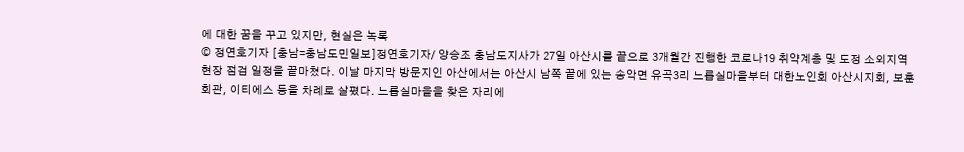에 대한 꿈을 꾸고 있지만, 현실은 녹록
© 정연호기자 [충남=충남도민일보]정연호기자/ 양승조 충남도지사가 27일 아산시를 끝으로 3개월간 진행한 코로나19 취약계층 및 도정 소외지역 현장 점검 일정을 끝마쳤다. 이날 마지막 방문지인 아산에서는 아산시 남쪽 끝에 있는 송악면 유곡3리 느릅실마을부터 대한노인회 아산시지회, 보훈회관, 이티에스 등을 차례로 살폈다. 느릅실마을을 찾은 자리에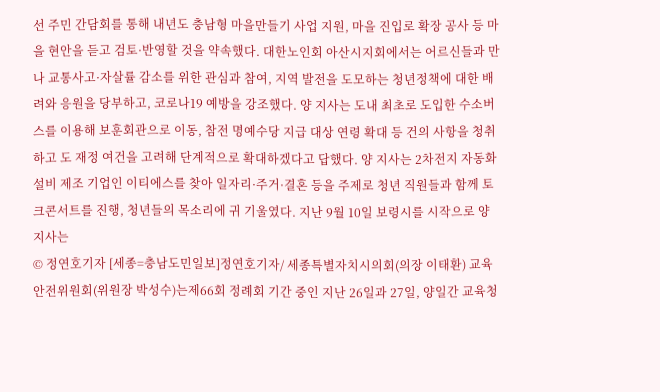선 주민 간담회를 통해 내년도 충남형 마을만들기 사업 지원, 마을 진입로 확장 공사 등 마을 현안을 듣고 검토·반영할 것을 약속했다. 대한노인회 아산시지회에서는 어르신들과 만나 교통사고·자살률 감소를 위한 관심과 참여, 지역 발전을 도모하는 청년정책에 대한 배려와 응원을 당부하고, 코로나19 예방을 강조했다. 양 지사는 도내 최초로 도입한 수소버스를 이용해 보훈회관으로 이동, 참전 명예수당 지급 대상 연령 확대 등 건의 사항을 청취하고 도 재정 여건을 고려해 단계적으로 확대하겠다고 답했다. 양 지사는 2차전지 자동화 설비 제조 기업인 이티에스를 찾아 일자리·주거·결혼 등을 주제로 청년 직원들과 함께 토크콘서트를 진행, 청년들의 목소리에 귀 기울였다. 지난 9월 10일 보령시를 시작으로 양 지사는
© 정연호기자 [세종=충남도민일보]정연호기자/ 세종특별자치시의회(의장 이태환) 교육안전위원회(위원장 박성수)는제66회 정례회 기간 중인 지난 26일과 27일, 양일간 교육청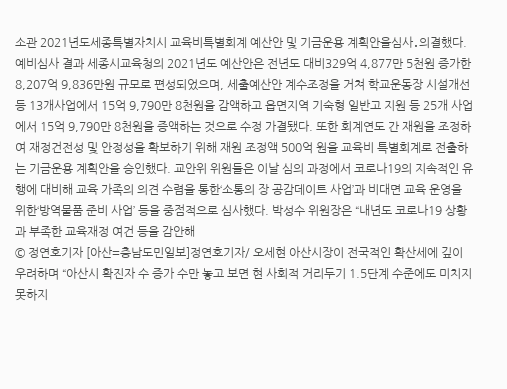소관 2021년도세종특별자치시 교육비특별회계 예산안 및 기금운용 계획안을심사․의결했다. 예비심사 결과 세종시교육청의 2021년도 예산안은 전년도 대비329억 4,877만 5천원 증가한 8,207억 9,836만원 규모로 편성되었으며, 세출예산안 계수조정을 거쳐 학교운동장 시설개선 등 13개사업에서 15억 9,790만 8천원을 감액하고 읍면지역 기숙형 일반고 지원 등 25개 사업에서 15억 9,790만 8천원을 증액하는 것으로 수정 가결됐다. 또한 회계연도 간 재원을 조정하여 재정건전성 및 안정성을 확보하기 위해 재원 조정액 500억 원을 교육비 특별회계로 전출하는 기금운용 계획안을 승인했다. 교안위 위원들은 이날 심의 과정에서 코로나19의 지속적인 유행에 대비해 교육 가족의 의견 수렴을 통한‘소통의 장 공감데이트 사업’과 비대면 교육 운영을 위한‘방역물품 준비 사업’ 등을 중점적으로 심사했다. 박성수 위원장은 “내년도 코로나19 상황과 부족한 교육재정 여건 등을 감안해
© 정연호기자 [아산=충남도민일보]정연호기자/ 오세현 아산시장이 전국적인 확산세에 깊이 우려하며 “아산시 확진자 수 증가 수만 놓고 보면 현 사회적 거리두기 1.5단계 수준에도 미치지 못하지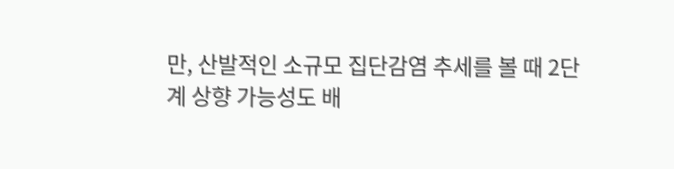만, 산발적인 소규모 집단감염 추세를 볼 때 2단계 상향 가능성도 배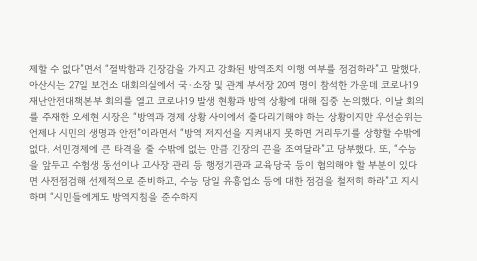제할 수 없다”면서 “절박함과 긴장감을 가지고 강화된 방역조치 이행 여부를 점검하라”고 말했다. 아산시는 27일 보건소 대회의실에서 국·소장 및 관계 부서장 20여 명이 참석한 가운데 코로나19 재난안전대책본부 회의를 열고 코로나19 발생 현황과 방역 상황에 대해 집중 논의했다. 이날 회의를 주재한 오세현 시장은 “방역과 경제 상황 사이에서 줄다리기해야 하는 상황이지만 우선순위는 언제나 시민의 생명과 안전”이라면서 “방역 저지선을 지켜내지 못하면 거리두기를 상향할 수밖에 없다. 서민경제에 큰 타격을 줄 수밖에 없는 만큼 긴장의 끈을 조여달라”고 당부했다. 또, “수능을 앞두고 수험생 동선이나 고사장 관리 등 행정기관과 교육당국 등이 협의해야 할 부분이 있다면 사전점검해 선제적으로 준비하고, 수능 당일 유흥업소 등에 대한 점검을 철저히 하라”고 지시하며 “시민들에게도 방역지침을 준수하지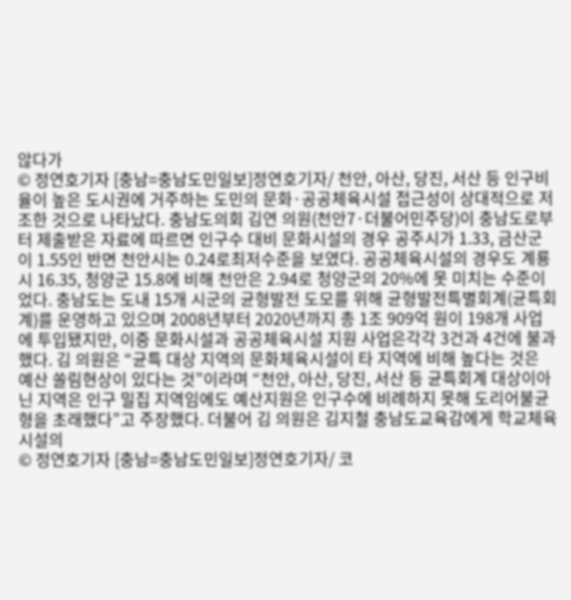않다가
© 정연호기자 [충남=충남도민일보]정연호기자/ 천안, 아산, 당진, 서산 등 인구비율이 높은 도시권에 거주하는 도민의 문화·공공체육시설 접근성이 상대적으로 저조한 것으로 나타났다. 충남도의회 김연 의원(천안7·더불어민주당)이 충남도로부터 제출받은 자료에 따르면 인구수 대비 문화시설의 경우 공주시가 1.33, 금산군이 1.55인 반면 천안시는 0.24로최저수준을 보였다. 공공체육시설의 경우도 계룡시 16.35, 청양군 15.8에 비해 천안은 2.94로 청양군의 20%에 못 미치는 수준이었다. 충남도는 도내 15개 시군의 균형발전 도모를 위해 균형발전특별회계(균특회계)를 운영하고 있으며 2008년부터 2020년까지 총 1조 909억 원이 198개 사업에 투입됐지만, 이중 문화시설과 공공체육시설 지원 사업은각각 3건과 4건에 불과했다. 김 의원은 “균특 대상 지역의 문화체육시설이 타 지역에 비해 높다는 것은 예산 쏠림현상이 있다는 것”이라며 “천안, 아산, 당진, 서산 등 균특회계 대상이아닌 지역은 인구 밀집 지역임에도 예산지원은 인구수에 비례하지 못해 도리어불균형을 초래했다”고 주장했다. 더불어 김 의원은 김지철 충남도교육감에게 학교체육 시설의
© 정연호기자 [충남=충남도민일보]정연호기자/ 코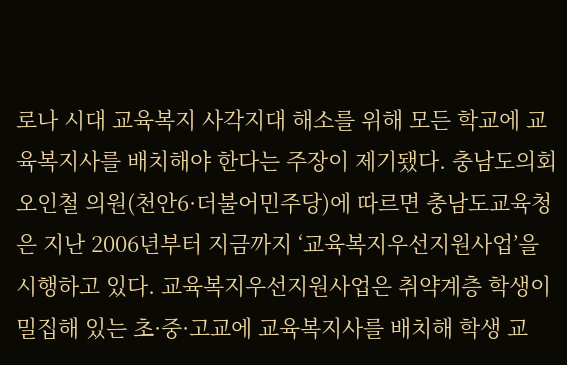로나 시대 교육복지 사각지대 해소를 위해 모든 학교에 교육복지사를 배치해야 한다는 주장이 제기됐다. 충남도의회 오인철 의원(천안6·더불어민주당)에 따르면 충남도교육청은 지난 2006년부터 지금까지 ‘교육복지우선지원사업’을 시행하고 있다. 교육복지우선지원사업은 취약계층 학생이 밀집해 있는 초·중·고교에 교육복지사를 배치해 학생 교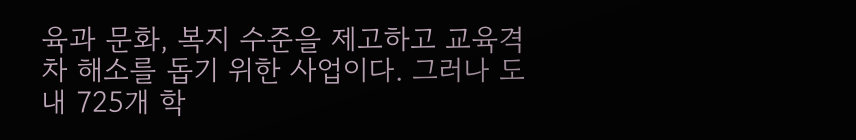육과 문화, 복지 수준을 제고하고 교육격차 해소를 돕기 위한 사업이다. 그러나 도내 725개 학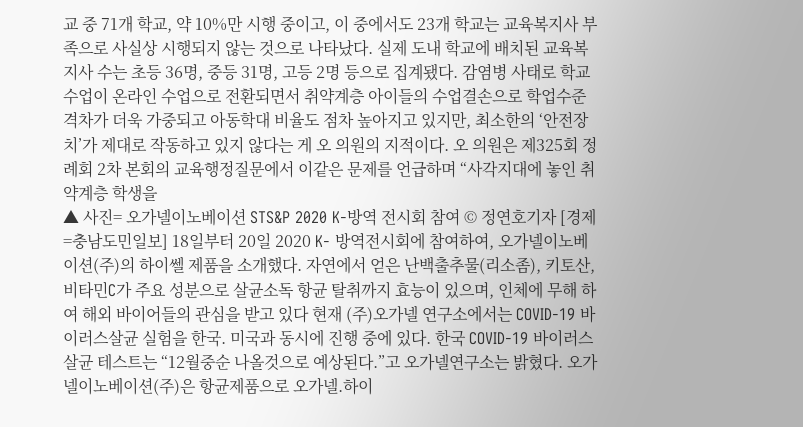교 중 71개 학교, 약 10%만 시행 중이고, 이 중에서도 23개 학교는 교육복지사 부족으로 사실상 시행되지 않는 것으로 나타났다. 실제 도내 학교에 배치된 교육복지사 수는 초등 36명, 중등 31명, 고등 2명 등으로 집계됐다. 감염병 사태로 학교 수업이 온라인 수업으로 전환되면서 취약계층 아이들의 수업결손으로 학업수준 격차가 더욱 가중되고 아동학대 비율도 점차 높아지고 있지만, 최소한의 ‘안전장치’가 제대로 작동하고 있지 않다는 게 오 의원의 지적이다. 오 의원은 제325회 정례회 2차 본회의 교육행정질문에서 이같은 문제를 언급하며 “사각지대에 놓인 취약계층 학생을
▲ 사진= 오가넬이노베이션 STS&P 2020 K-방역 전시회 참여 © 정연호기자 [경제=충남도민일보] 18일부터 20일 2020 K- 방역전시회에 참여하여, 오가넬이노베이션(주)의 하이쎌 제품을 소개했다. 자연에서 얻은 난백출추물(리소좀), 키토산, 비타민C가 주요 성분으로 살균소독 항균 탈취까지 효능이 있으며, 인체에 무해 하여 해외 바이어들의 관심을 받고 있다 현재 (주)오가넬 연구소에서는 COVID-19 바이러스살균 실험을 한국. 미국과 동시에 진행 중에 있다. 한국 COVID-19 바이러스 살균 테스트는 “12월중순 나올것으로 예상된다.”고 오가넬연구소는 밝혔다. 오가넬이노베이션(주)은 항균제품으로 오가넬.하이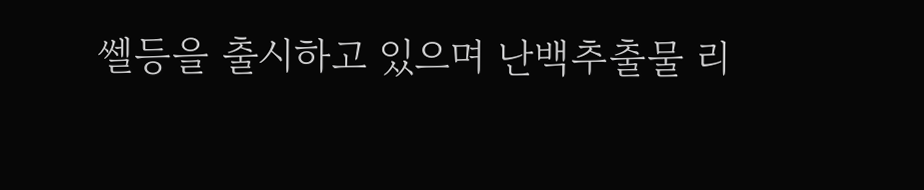쎌등을 출시하고 있으며 난백추출물 리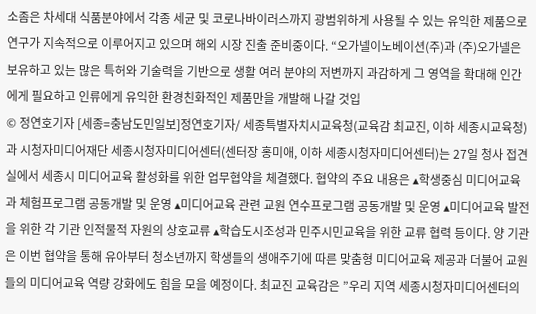소좀은 차세대 식품분야에서 각종 세균 및 코로나바이러스까지 광범위하게 사용될 수 있는 유익한 제품으로 연구가 지속적으로 이루어지고 있으며 해외 시장 진출 준비중이다. “오가넬이노베이션(주)과 (주)오가넬은 보유하고 있는 많은 특허와 기술력을 기반으로 생활 여러 분야의 저변까지 과감하게 그 영역을 확대해 인간에게 필요하고 인류에게 유익한 환경친화적인 제품만을 개발해 나갈 것입
© 정연호기자 [세종=충남도민일보]정연호기자/ 세종특별자치시교육청(교육감 최교진, 이하 세종시교육청)과 시청자미디어재단 세종시청자미디어센터(센터장 홍미애, 이하 세종시청자미디어센터)는 27일 청사 접견실에서 세종시 미디어교육 활성화를 위한 업무협약을 체결했다. 협약의 주요 내용은 ▴학생중심 미디어교육과 체험프로그램 공동개발 및 운영 ▴미디어교육 관련 교원 연수프로그램 공동개발 및 운영 ▴미디어교육 발전을 위한 각 기관 인적물적 자원의 상호교류 ▴학습도시조성과 민주시민교육을 위한 교류 협력 등이다. 양 기관은 이번 협약을 통해 유아부터 청소년까지 학생들의 생애주기에 따른 맞춤형 미디어교육 제공과 더불어 교원들의 미디어교육 역량 강화에도 힘을 모을 예정이다. 최교진 교육감은 ”우리 지역 세종시청자미디어센터의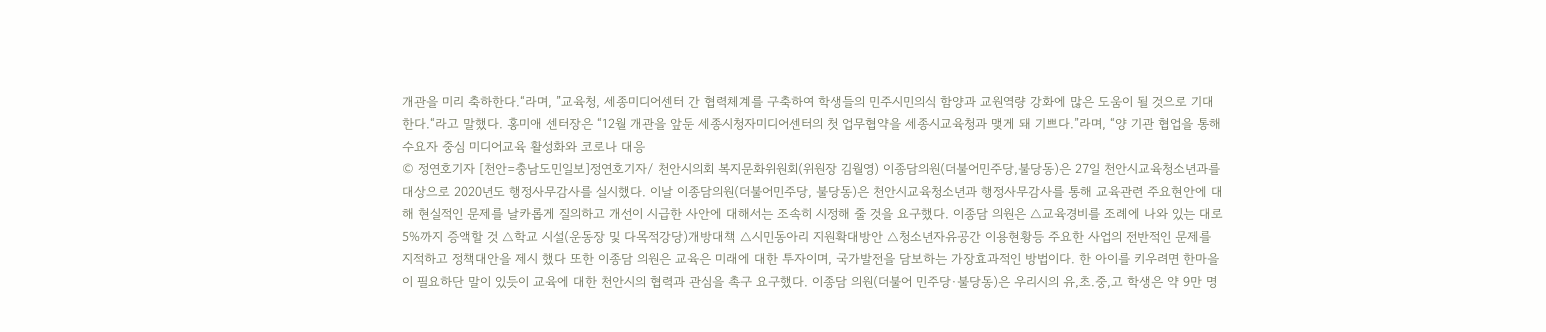개관을 미리 축하한다.“라며, ”교육청, 세종미디어센터 간 협력체계를 구축하여 학생들의 민주시민의식 함양과 교원역량 강화에 많은 도움이 될 것으로 기대한다.“라고 말했다. 홍미애 센터장은 “12월 개관을 앞둔 세종시청자미디어센터의 첫 업무협약을 세종시교육청과 맺게 돼 기쁘다.”라며, “양 기관 협업을 통해 수요자 중심 미디어교육 활성화와 코로나 대응
© 정연호기자 [천안=충남도민일보]정연호기자/ 천안시의회 복지문화위원회(위원장 김월영) 이종담의원(더불어민주당,불당동)은 27일 천안시교육청소년과를 대상으로 2020년도 행정사무감사를 실시했다. 이날 이종담의원(더불어민주당, 불당동)은 천안시교육청소년과 행정사무감사를 통해 교육관련 주요현안에 대해 현실적인 문제를 날카롭게 질의하고 개선이 시급한 사안에 대해서는 조속히 시정해 줄 것을 요구했다. 이종담 의원은 △교육경비를 조례에 나와 있는 대로 5%까지 증액할 것 △학교 시설(운동장 및 다목적강당)개방대책 △시민동아리 지원확대방안 △청소년자유공간 이용현황등 주요한 사업의 전반적인 문제를 지적하고 정책대안을 제시 했다 또한 이종담 의원은 교육은 미래에 대한 투자이며, 국가발전을 담보하는 가장효과적인 방법이다. 한 아이를 키우려면 한마을이 필요하단 말이 있듯이 교육에 대한 천안시의 협력과 관심을 촉구 요구했다. 이종담 의원(더불어 민주당·불당동)은 우리시의 유,초.중,고 학생은 약 9만 명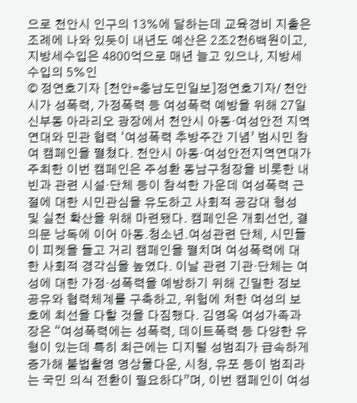으로 천안시 인구의 13%에 달하는데 교육경비 지출은 조례에 나와 있듯이 내년도 예산은 2조2천6백원이고, 지방세수입은 4800억으로 매년 늘고 있으나, 지방세수입의 5%인
© 정연호기자 [천안=충남도민일보]정연호기자/ 천안시가 성폭력, 가정폭력 등 여성폭력 예방을 위해 27일 신부동 아라리오 광장에서 천안시 아동·여성안전 지역연대와 민관 협력 ‘여성폭력 추방주간 기념’ 범시민 참여 캠페인을 펼쳤다. 천안시 아동·여성안전지역연대가 주최한 이번 캠페인은 주성환 동남구청장을 비롯한 내빈과 관련 시설·단체 등이 참석한 가운데 여성폭력 근절에 대한 시민관심을 유도하고 사회적 공감대 형성 및 실천 확산을 위해 마련됐다. 캠페인은 개회선언, 결의문 낭독에 이어 아동․청소년․여성관련 단체, 시민들이 피켓을 들고 거리 캠페인을 펼치며 여성폭력에 대한 사회적 경각심을 높였다. 이날 관련 기관·단체는 여성에 대한 가정·성폭력을 예방하기 위해 긴밀한 정보공유와 협력체계를 구축하고, 위험에 처한 여성의 보호에 최선을 다할 것을 다짐했다. 김영옥 여성가족과장은 “여성폭력에는 성폭력, 데이트폭력 등 다양한 유형이 있는데 특히 최근에는 디지털 성범죄가 급속하게 증가해 불법촬영 영상물다운, 시청, 유포 등이 범죄라는 국민 의식 전환이 필요하다”며, 이번 캠페인이 여성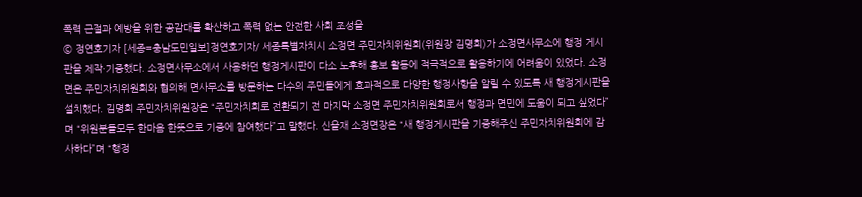폭력 근절과 예방을 위한 공감대를 확산하고 폭력 없는 안전한 사회 조성을
© 정연호기자 [세종=충남도민일보]정연호기자/ 세종특별자치시 소정면 주민자치위원회(위원장 김명회)가 소정면사무소에 행정 게시판을 제작·기증했다. 소정면사무소에서 사용하던 행정게시판이 다소 노후해 홍보 활동에 적극적으로 활용하기에 어려움이 있었다. 소정면은 주민자치위원회와 협의해 면사무소를 방문하는 다수의 주민들에게 효과적으로 다양한 행정사항을 알릴 수 있도록 새 행정게시판을 설치했다. 김명회 주민자치위원장은 “주민자치회로 전환되기 전 마지막 소정면 주민자치위원회로서 행정과 면민에 도움이 되고 싶었다”며 “위원분들모두 한마음 한뜻으로 기증에 참여했다”고 말했다. 신을재 소정면장은 “새 행정게시판을 기증해주신 주민자치위원회에 감사하다”며 “행정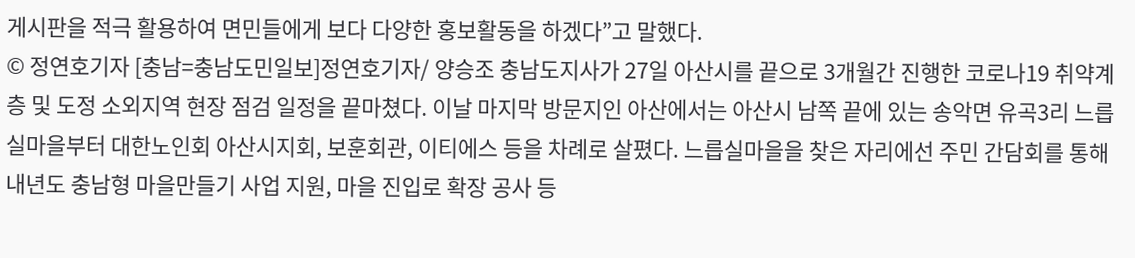게시판을 적극 활용하여 면민들에게 보다 다양한 홍보활동을 하겠다”고 말했다.
© 정연호기자 [충남=충남도민일보]정연호기자/ 양승조 충남도지사가 27일 아산시를 끝으로 3개월간 진행한 코로나19 취약계층 및 도정 소외지역 현장 점검 일정을 끝마쳤다. 이날 마지막 방문지인 아산에서는 아산시 남쪽 끝에 있는 송악면 유곡3리 느릅실마을부터 대한노인회 아산시지회, 보훈회관, 이티에스 등을 차례로 살폈다. 느릅실마을을 찾은 자리에선 주민 간담회를 통해 내년도 충남형 마을만들기 사업 지원, 마을 진입로 확장 공사 등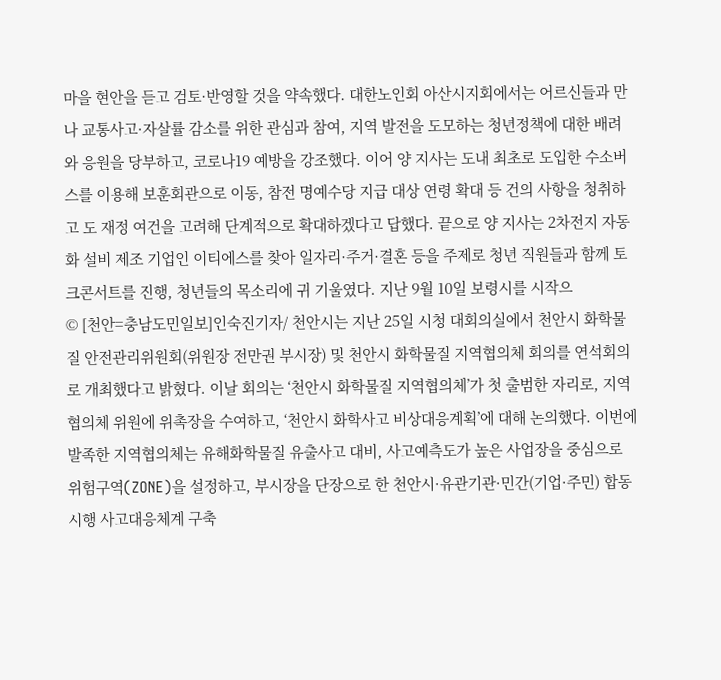마을 현안을 듣고 검토·반영할 것을 약속했다. 대한노인회 아산시지회에서는 어르신들과 만나 교통사고·자살률 감소를 위한 관심과 참여, 지역 발전을 도모하는 청년정책에 대한 배려와 응원을 당부하고, 코로나19 예방을 강조했다. 이어 양 지사는 도내 최초로 도입한 수소버스를 이용해 보훈회관으로 이동, 참전 명예수당 지급 대상 연령 확대 등 건의 사항을 청취하고 도 재정 여건을 고려해 단계적으로 확대하겠다고 답했다. 끝으로 양 지사는 2차전지 자동화 설비 제조 기업인 이티에스를 찾아 일자리·주거·결혼 등을 주제로 청년 직원들과 함께 토크콘서트를 진행, 청년들의 목소리에 귀 기울였다. 지난 9월 10일 보령시를 시작으
© [천안=충남도민일보]인숙진기자/ 천안시는 지난 25일 시청 대회의실에서 천안시 화학물질 안전관리위원회(위원장 전만권 부시장) 및 천안시 화학물질 지역협의체 회의를 연석회의로 개최했다고 밝혔다. 이날 회의는 ‘천안시 화학물질 지역협의체’가 첫 출범한 자리로, 지역협의체 위원에 위촉장을 수여하고, ‘천안시 화학사고 비상대응계획’에 대해 논의했다. 이번에 발족한 지역협의체는 유해화학물질 유출사고 대비, 사고예측도가 높은 사업장을 중심으로 위험구역(ZONE)을 설정하고, 부시장을 단장으로 한 천안시·유관기관·민간(기업·주민) 합동 시행 사고대응체계 구축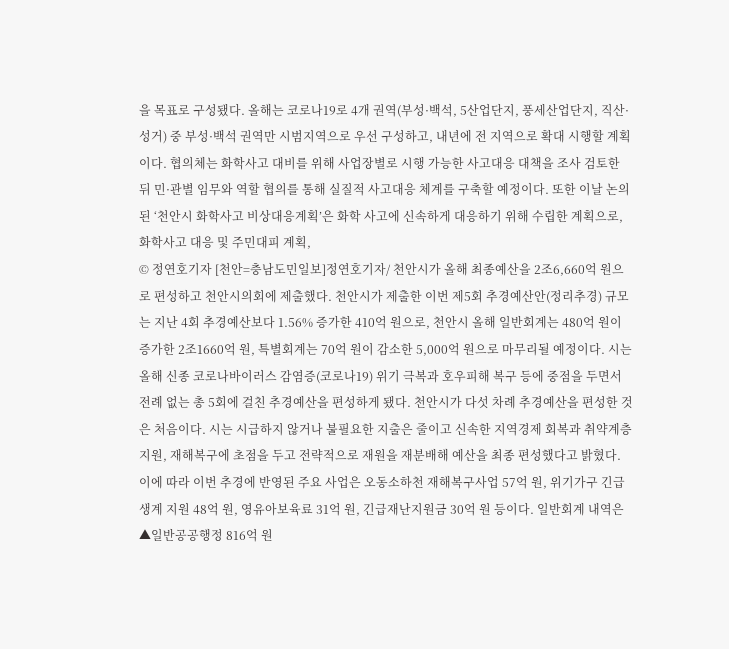을 목표로 구성됐다. 올해는 코로나19로 4개 권역(부성·백석, 5산업단지, 풍세산업단지, 직산·성거) 중 부성·백석 권역만 시범지역으로 우선 구성하고, 내년에 전 지역으로 확대 시행할 계획이다. 협의체는 화학사고 대비를 위해 사업장별로 시행 가능한 사고대응 대책을 조사 검토한 뒤 민·관별 임무와 역할 협의를 통해 실질적 사고대응 체계를 구축할 예정이다. 또한 이날 논의된 ‘천안시 화학사고 비상대응계획’은 화학 사고에 신속하게 대응하기 위해 수립한 계획으로, 화학사고 대응 및 주민대피 계획,
© 정연호기자 [천안=충남도민일보]정연호기자/ 천안시가 올해 최종예산을 2조6,660억 원으로 편성하고 천안시의회에 제출했다. 천안시가 제출한 이번 제5회 추경예산안(정리추경) 규모는 지난 4회 추경예산보다 1.56% 증가한 410억 원으로, 천안시 올해 일반회계는 480억 원이 증가한 2조1660억 원, 특별회계는 70억 원이 감소한 5,000억 원으로 마무리될 예정이다. 시는 올해 신종 코로나바이러스 감염증(코로나19) 위기 극복과 호우피해 복구 등에 중점을 두면서 전례 없는 총 5회에 걸친 추경예산을 편성하게 됐다. 천안시가 다섯 차례 추경예산을 편성한 것은 처음이다. 시는 시급하지 않거나 불필요한 지출은 줄이고 신속한 지역경제 회복과 취약계층 지원, 재해복구에 초점을 두고 전략적으로 재원을 재분배해 예산을 최종 편성했다고 밝혔다. 이에 따라 이번 추경에 반영된 주요 사업은 오동소하천 재해복구사업 57억 원, 위기가구 긴급생계 지원 48억 원, 영유아보육료 31억 원, 긴급재난지원금 30억 원 등이다. 일반회계 내역은 ▲일반공공행정 816억 원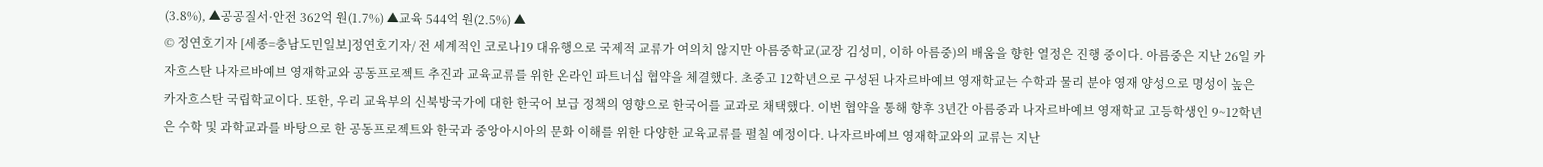(3.8%), ▲공공질서·안전 362억 원(1.7%) ▲교육 544억 원(2.5%) ▲
© 정연호기자 [세종=충남도민일보]정연호기자/ 전 세계적인 코로나19 대유행으로 국제적 교류가 여의치 않지만 아름중학교(교장 김성미, 이하 아름중)의 배움을 향한 열정은 진행 중이다. 아름중은 지난 26일 카자흐스탄 나자르바예브 영재학교와 공동프로젝트 추진과 교육교류를 위한 온라인 파트너십 협약을 체결했다. 초중고 12학년으로 구성된 나자르바예브 영재학교는 수학과 물리 분야 영재 양성으로 명성이 높은 카자흐스탄 국립학교이다. 또한, 우리 교육부의 신북방국가에 대한 한국어 보급 정책의 영향으로 한국어를 교과로 채택했다. 이번 협약을 통해 향후 3년간 아름중과 나자르바예브 영재학교 고등학생인 9~12학년은 수학 및 과학교과를 바탕으로 한 공동프로젝트와 한국과 중앙아시아의 문화 이해를 위한 다양한 교육교류를 펼칠 예정이다. 나자르바예브 영재학교와의 교류는 지난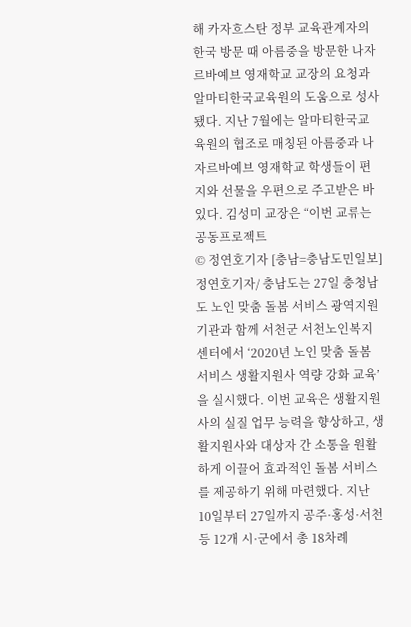해 카자흐스탄 정부 교육관계자의 한국 방문 때 아름중을 방문한 나자르바예브 영재학교 교장의 요청과 알마티한국교육원의 도움으로 성사됐다. 지난 7월에는 알마티한국교육원의 협조로 매칭된 아름중과 나자르바예브 영재학교 학생들이 편지와 선물을 우편으로 주고받은 바 있다. 김성미 교장은 “이번 교류는 공동프로젝트
© 정연호기자 [충남=충남도민일보]정연호기자/ 충남도는 27일 충청남도 노인 맞춤 돌봄 서비스 광역지원기관과 함께 서천군 서천노인복지센터에서 ‘2020년 노인 맞춤 돌봄 서비스 생활지원사 역량 강화 교육’을 실시했다. 이번 교육은 생활지원사의 실질 업무 능력을 향상하고, 생활지원사와 대상자 간 소통을 원활하게 이끌어 효과적인 돌봄 서비스를 제공하기 위해 마련했다. 지난 10일부터 27일까지 공주·홍성·서천 등 12개 시·군에서 총 18차례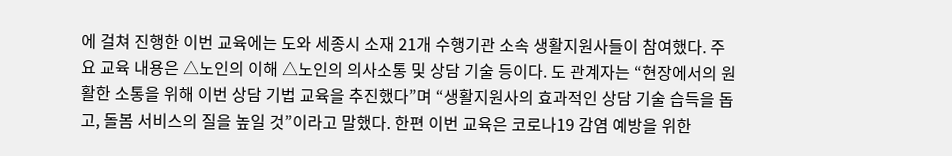에 걸쳐 진행한 이번 교육에는 도와 세종시 소재 21개 수행기관 소속 생활지원사들이 참여했다. 주요 교육 내용은 △노인의 이해 △노인의 의사소통 및 상담 기술 등이다. 도 관계자는 “현장에서의 원활한 소통을 위해 이번 상담 기법 교육을 추진했다”며 “생활지원사의 효과적인 상담 기술 습득을 돕고, 돌봄 서비스의 질을 높일 것”이라고 말했다. 한편 이번 교육은 코로나19 감염 예방을 위한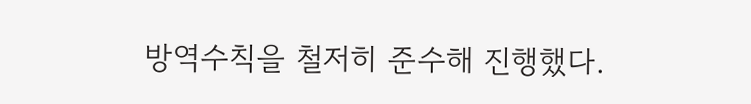방역수칙을 철저히 준수해 진행했다.